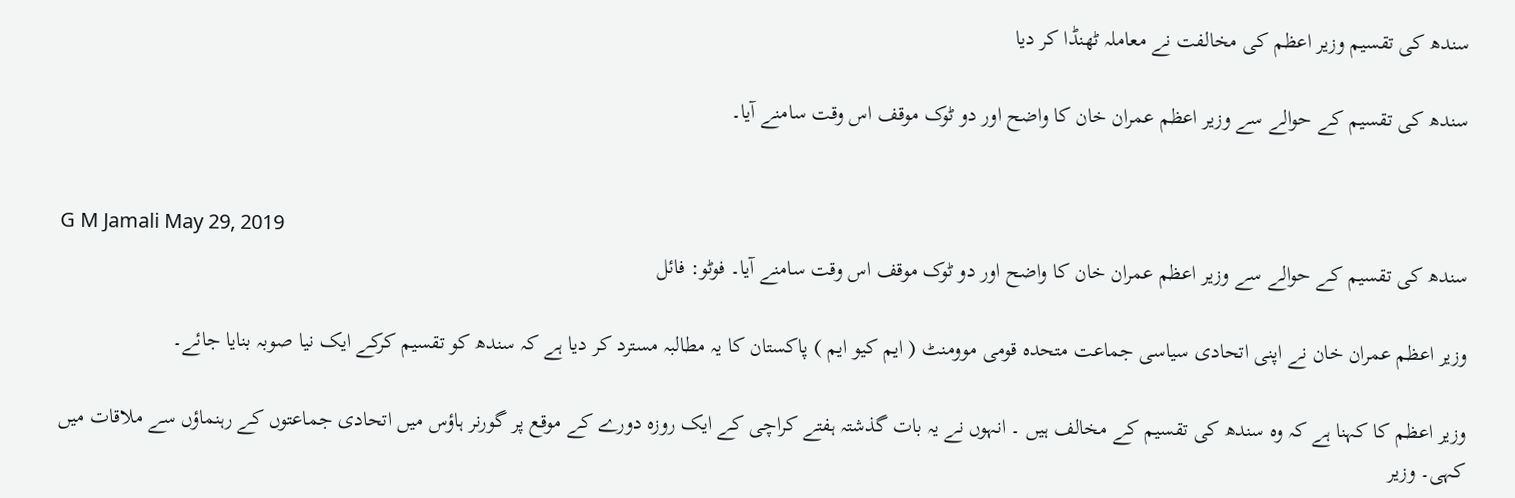سندھ کی تقسیم وزیر اعظم کی مخالفت نے معاملہ ٹھنڈا کر دیا

سندھ کی تقسیم کے حوالے سے وزیر اعظم عمران خان کا واضح اور دو ٹوک موقف اس وقت سامنے آیا۔


G M Jamali May 29, 2019
سندھ کی تقسیم کے حوالے سے وزیر اعظم عمران خان کا واضح اور دو ٹوک موقف اس وقت سامنے آیا۔ فوٹو: فائل

وزیر اعظم عمران خان نے اپنی اتحادی سیاسی جماعت متحدہ قومی موومنٹ ( ایم کیو ایم ) پاکستان کا یہ مطالبہ مسترد کر دیا ہے کہ سندھ کو تقسیم کرکے ایک نیا صوبہ بنایا جائے۔

وزیر اعظم کا کہنا ہے کہ وہ سندھ کی تقسیم کے مخالف ہیں ۔ انہوں نے یہ بات گذشتہ ہفتے کراچی کے ایک روزہ دورے کے موقع پر گورنر ہاؤس میں اتحادی جماعتوں کے رہنماؤں سے ملاقات میں کہی۔ وزیر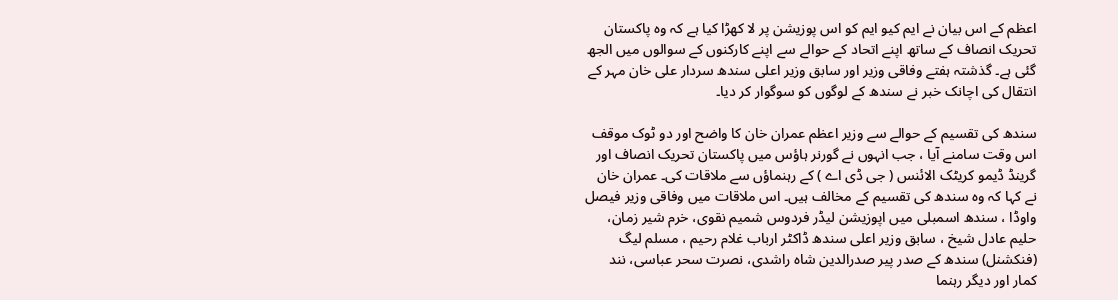اعظم کے اس بیان نے ایم کیو ایم کو اس پوزیشن پر لا کھڑا کیا ہے کہ وہ پاکستان تحریک انصاف کے ساتھ اپنے اتحاد کے حوالے سے اپنے کارکنوں کے سوالوں میں الجھ گئی ہے۔ گذشتہ ہفتے وفاقی وزیر اور سابق وزیر اعلی سندھ سردار علی خان مہر کے انتقال کی اچانک خبر نے سندھ کے لوگوں کو سوگوار کر دیا۔

سندھ کی تقسیم کے حوالے سے وزیر اعظم عمران خان کا واضح اور دو ٹوک موقف اس وقت سامنے آیا ، جب انہوں نے گورنر ہاؤس میں پاکستان تحریک انصاف اور گرینڈ ڈیمو کریٹک الائنس ( جی ڈی اے ) کے رہنماؤں سے ملاقات کی۔ عمران خان نے کہا کہ وہ سندھ کی تقسیم کے مخالف ہیں۔ اس ملاقات میں وفاقی وزیر فیصل واوڈا ، سندھ اسمبلی میں اپوزیشن لیڈر فردوس شمیم نقوی، خرم شیر زمان، حلیم عادل شیخ ، سابق وزیر اعلی سندھ ڈاکٹر ارباب غلام رحیم ، مسلم لیگ (فنکشنل) سندھ کے صدر پیر صدرالدین شاہ راشدی، نصرت سحر عباسی، نند کمار اور دیگر رہنما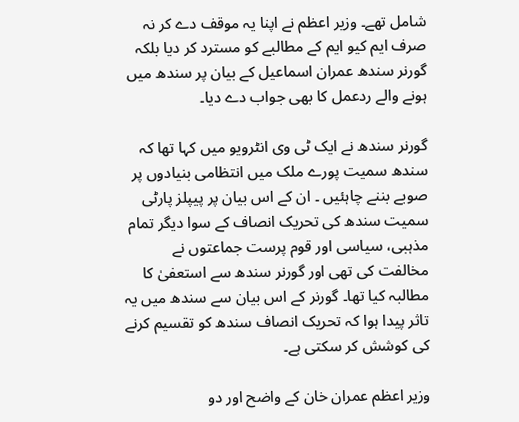شامل تھے۔ وزیر اعظم نے اپنا یہ موقف دے کر نہ صرف ایم کیو ایم کے مطالبے کو مسترد کر دیا بلکہ گورنر سندھ عمران اسماعیل کے بیان پر سندھ میں ہونے والے ردعمل کا بھی جواب دے دیا۔

گورنر سندھ نے ایک ٹی وی انٹرویو میں کہا تھا کہ سندھ سمیت پورے ملک میں انتظامی بنیادوں پر صوبے بننے چاہئیں ۔ ان کے اس بیان پر پیپلز پارٹی سمیت سندھ کی تحریک انصاف کے سوا دیگر تمام مذہبی، سیاسی اور قوم پرست جماعتوں نے مخالفت کی تھی اور گورنر سندھ سے استعفیٰ کا مطالبہ کیا تھا۔ گورنر کے اس بیان سے سندھ میں یہ تاثر پیدا ہوا کہ تحریک انصاف سندھ کو تقسیم کرنے کی کوشش کر سکتی ہے۔

وزیر اعظم عمران خان کے واضح اور دو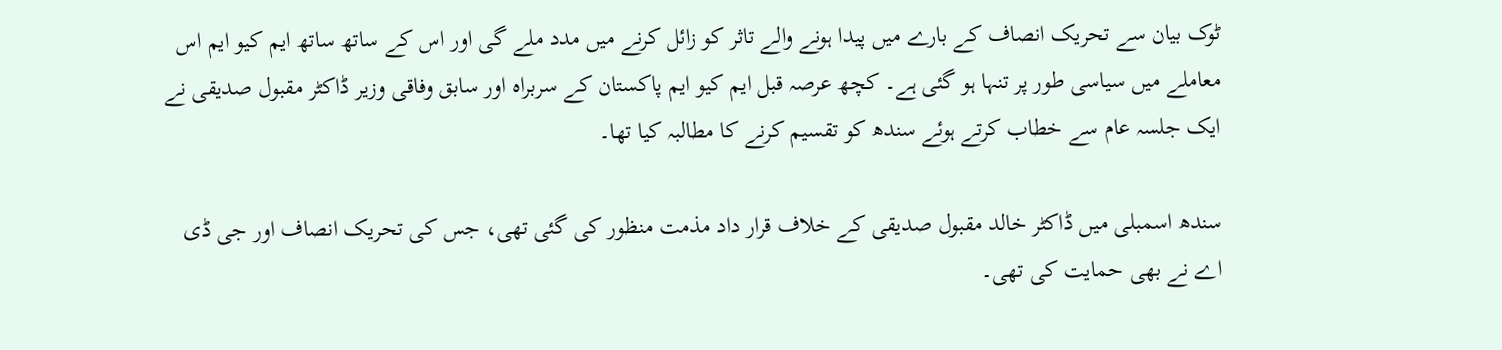ٹوک بیان سے تحریک انصاف کے بارے میں پیدا ہونے والے تاثر کو زائل کرنے میں مدد ملے گی اور اس کے ساتھ ساتھ ایم کیو ایم اس معاملے میں سیاسی طور پر تنہا ہو گئی ہے۔ کچھ عرصہ قبل ایم کیو ایم پاکستان کے سربراہ اور سابق وفاقی وزیر ڈاکٹر مقبول صدیقی نے ایک جلسہ عام سے خطاب کرتے ہوئے سندھ کو تقسیم کرنے کا مطالبہ کیا تھا۔

سندھ اسمبلی میں ڈاکٹر خالد مقبول صدیقی کے خلاف قرار داد مذمت منظور کی گئی تھی، جس کی تحریک انصاف اور جی ڈی اے نے بھی حمایت کی تھی۔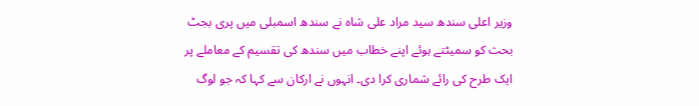وزیر اعلی سندھ سید مراد علی شاہ نے سندھ اسمبلی میں پری بجٹ بحث کو سمیٹتے ہوئے اپنے خطاب میں سندھ کی تقسیم کے معاملے پر ایک طرح کی رائے شماری کرا دی۔ انہوں نے ارکان سے کہا کہ جو لوگ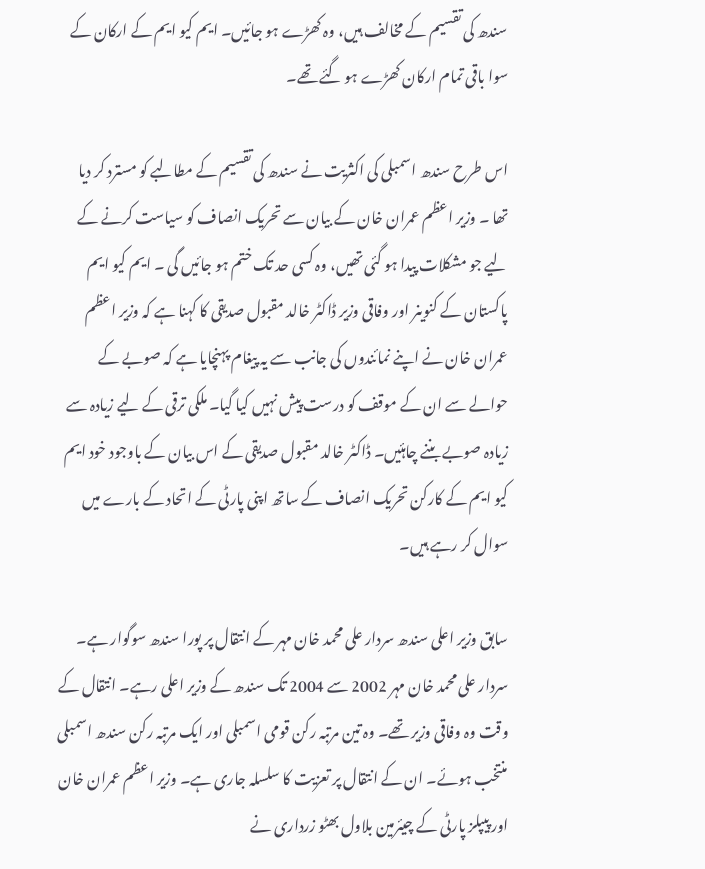سندھ کی تقسیم کے مخالف ہیں، وہ کھڑے ہو جائیں۔ ایم کیو ایم کے ارکان کے سوا باقی تمام ارکان کھڑے ہو گئے تھے۔

اس طرح سندھ اسمبلی کی اکثریت نے سندھ کی تقسیم کے مطالبے کو مسترد کر دیا تھا ۔ وزیر اعظم عمران خان کے بیان سے تحریک انصاف کو سیاست کرنے کے لیے جو مشکلات پیدا ہو گئی تھیں، وہ کسی حد تک ختم ہو جائیں گی ۔ ایم کیو ایم پاکستان کے کنوینر اور وفاقی وزیر ڈاکٹر خالد مقبول صدیقی کا کہنا ہے کہ وزیر اعظم عمران خان نے اپنے نمائندوں کی جانب سے یہ پیغام پہنچایا ہے کہ صوبے کے حوالے سے ان کے موقف کو درست پیش نہیں کیا گیا۔ ملکی ترقی کے لیے زیادہ سے زیادہ صوبے بننے چاہئیں۔ ڈاکٹر خالد مقبول صدیقی کے اس بیان کے باوجود خود ایم کیو ایم کے کارکن تحریک انصاف کے ساتھ اپنی پارٹی کے اتحاد کے بارے میں سوال کر رہے ہیں۔

سابق وزیر اعلی سندھ سردار علی محمد خان مہر کے انتقال پر پورا سندھ سوگوار ہے۔ سردار علی محمد خان مہر 2002 سے 2004 تک سندھ کے وزیر اعلی رہے۔ انتقال کے وقت وہ وفاقی وزیر تھے۔ وہ تین مرتبہ رکن قومی اسمبلی اور ایک مرتبہ رکن سندھ اسمبلی منتخب ہوئے۔ ان کے انتقال پر تعزیت کا سلسلہ جاری ہے۔ وزیر اعظم عمران خان اور پیپلز پارٹی کے چیئرمین بلاول بھٹو زرداری نے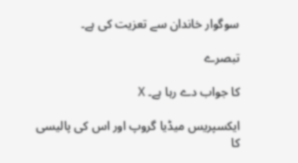سوگوار خاندان سے تعزیت کی ہے۔

تبصرے

کا جواب دے رہا ہے۔ X

ایکسپریس میڈیا گروپ اور اس کی پالیسی کا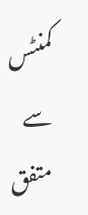کمنٹس سے متفق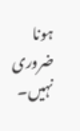ہونا ضروری نہیں۔